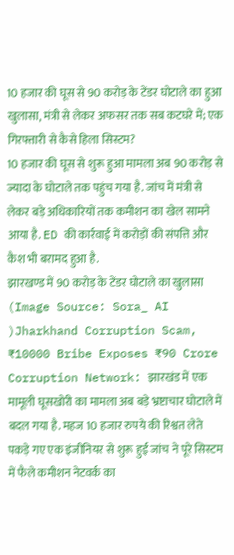10 हजार की घूस से 90 करोड़ के टेंडर घोटाले का हुआ खुलासा, मंत्री से लेकर अफसर तक सब कटघरे में; एक गिरफ्तारी से कैसे हिला सिस्टम?
10 हजार की घूस से शुरू हुआ मामला अब 90 करोड़ से ज्यादा के घोटाले तक पहुंच गया है. जांच में मंत्री से लेकर बड़े अधिकारियों तक कमीशन का खेल सामने आया है. ED की कार्रवाई में करोड़ों की संपत्ति और कैश भी बरामद हुआ है.
झारखण्ड में 90 करोड़ के टेंडर घोटाले का खुलासा
(Image Source: Sora_ AI )Jharkhand Corruption Scam, ₹10000 Bribe Exposes ₹90 Crore Corruption Network: झारखंड में एक मामूली घूसखोरी का मामला अब बड़े भ्रष्टाचार घोटाले में बदल गया है. महज 10 हजार रुपये की रिश्वत लेते पकड़े गए एक इंजीनियर से शुरू हुई जांच ने पूरे सिस्टम में फैले कमीशन नेटवर्क का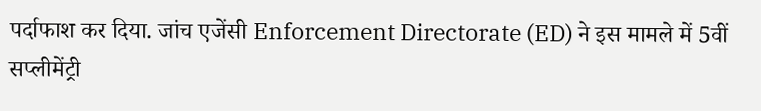पर्दाफाश कर दिया. जांच एजेंसी Enforcement Directorate (ED) ने इस मामले में 5वीं सप्लीमेंट्री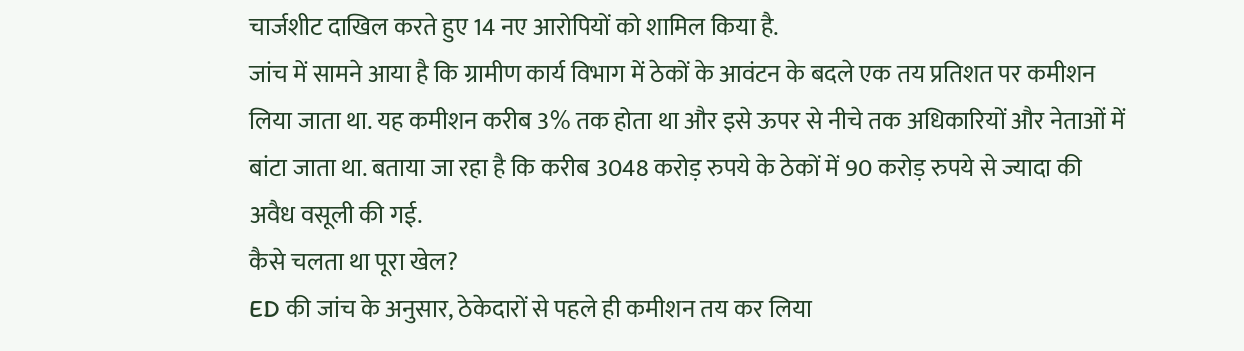चार्जशीट दाखिल करते हुए 14 नए आरोपियों को शामिल किया है.
जांच में सामने आया है कि ग्रामीण कार्य विभाग में ठेकों के आवंटन के बदले एक तय प्रतिशत पर कमीशन लिया जाता था. यह कमीशन करीब 3% तक होता था और इसे ऊपर से नीचे तक अधिकारियों और नेताओं में बांटा जाता था. बताया जा रहा है कि करीब 3048 करोड़ रुपये के ठेकों में 90 करोड़ रुपये से ज्यादा की अवैध वसूली की गई.
कैसे चलता था पूरा खेल?
ED की जांच के अनुसार, ठेकेदारों से पहले ही कमीशन तय कर लिया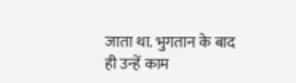जाता था. भुगतान के बाद ही उन्हें काम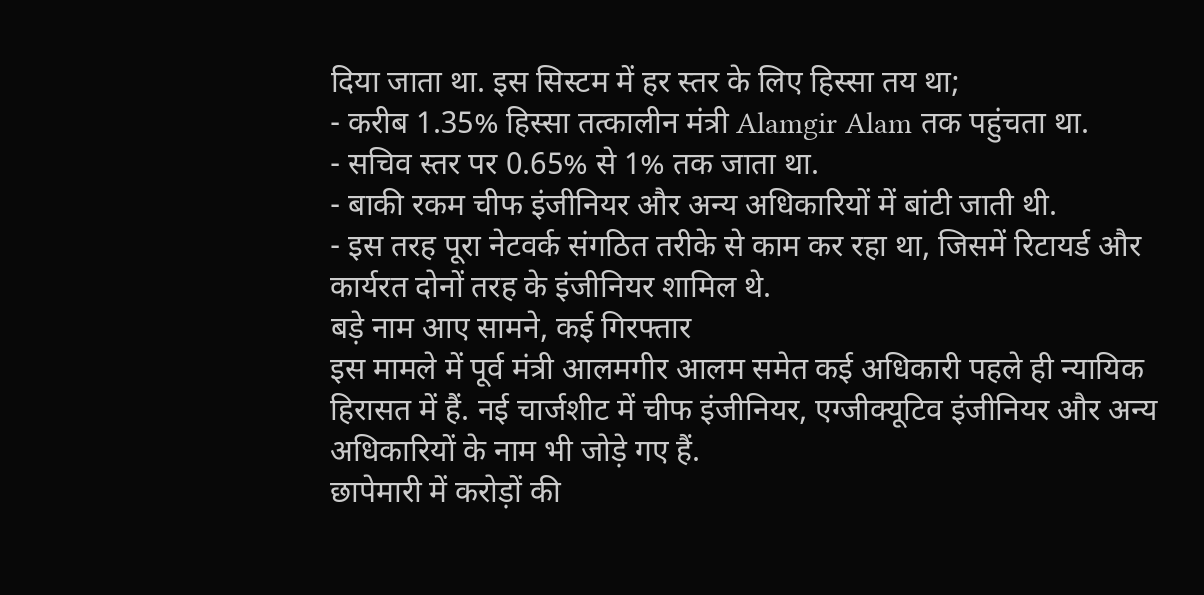दिया जाता था. इस सिस्टम में हर स्तर के लिए हिस्सा तय था;
- करीब 1.35% हिस्सा तत्कालीन मंत्री Alamgir Alam तक पहुंचता था.
- सचिव स्तर पर 0.65% से 1% तक जाता था.
- बाकी रकम चीफ इंजीनियर और अन्य अधिकारियों में बांटी जाती थी.
- इस तरह पूरा नेटवर्क संगठित तरीके से काम कर रहा था, जिसमें रिटायर्ड और कार्यरत दोनों तरह के इंजीनियर शामिल थे.
बड़े नाम आए सामने, कई गिरफ्तार
इस मामले में पूर्व मंत्री आलमगीर आलम समेत कई अधिकारी पहले ही न्यायिक हिरासत में हैं. नई चार्जशीट में चीफ इंजीनियर, एग्जीक्यूटिव इंजीनियर और अन्य अधिकारियों के नाम भी जोड़े गए हैं.
छापेमारी में करोड़ों की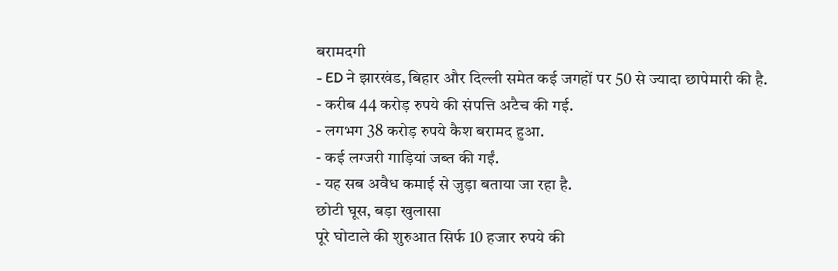बरामदगी
- ED ने झारखंड, बिहार और दिल्ली समेत कई जगहों पर 50 से ज्यादा छापेमारी की है.
- करीब 44 करोड़ रुपये की संपत्ति अटैच की गई.
- लगभग 38 करोड़ रुपये कैश बरामद हुआ.
- कई लग्जरी गाड़ियां जब्त की गईं.
- यह सब अवैध कमाई से जुड़ा बताया जा रहा है.
छोटी घूस, बड़ा खुलासा
पूरे घोटाले की शुरुआत सिर्फ 10 हजार रुपये की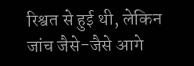रिश्वत से हुई थी, लेकिन जांच जैसे-जैसे आगे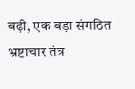बढ़ी, एक बड़ा संगठित भ्रष्टाचार तंत्र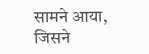सामने आया, जिसने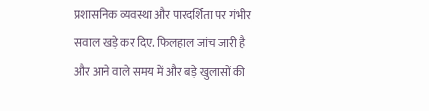प्रशासनिक व्यवस्था और पारदर्शिता पर गंभीर सवाल खड़े कर दिए. फिलहाल जांच जारी है और आने वाले समय में और बड़े खुलासों की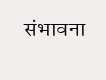संभावना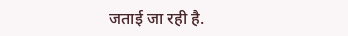जताई जा रही है.